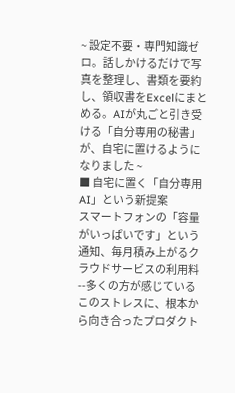~ 設定不要・専門知識ゼロ。話しかけるだけで写真を整理し、書類を要約し、領収書をExcelにまとめる。AIが丸ごと引き受ける「自分専用の秘書」が、自宅に置けるようになりました ~
■ 自宅に置く「自分専用AI」という新提案
スマートフォンの「容量がいっぱいです」という通知、毎月積み上がるクラウドサービスの利用料--多くの方が感じているこのストレスに、根本から向き合ったプロダクト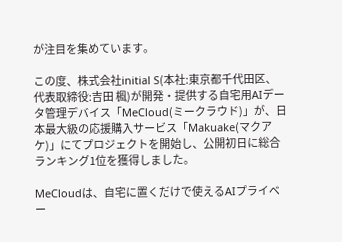が注目を集めています。

この度、株式会社initial S(本社:東京都千代田区、代表取締役:吉田 楓)が開発・提供する自宅用AIデータ管理デバイス「MeCloud(ミークラウド)」が、日本最大級の応援購入サービス「Makuake(マクアケ)」にてプロジェクトを開始し、公開初日に総合ランキング1位を獲得しました。

MeCloudは、自宅に置くだけで使えるAIプライベー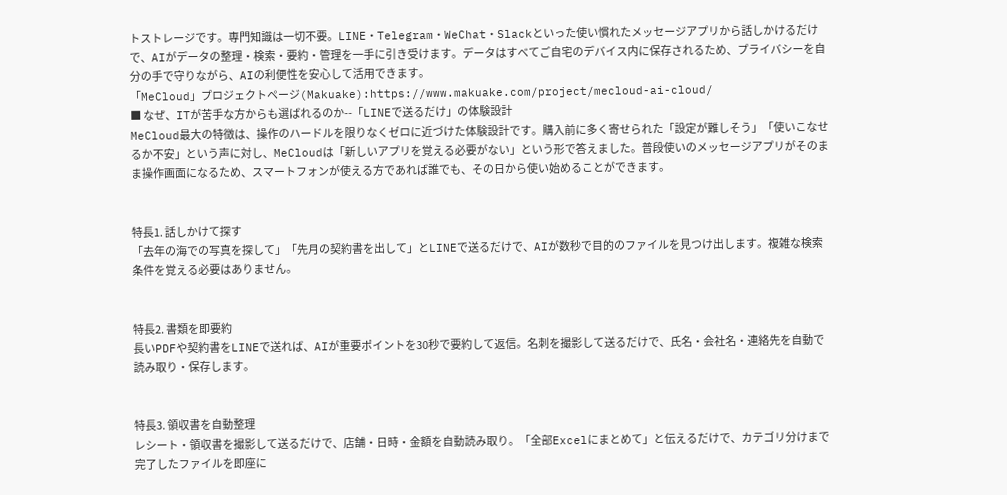トストレージです。専門知識は一切不要。LINE・Telegram・WeChat・Slackといった使い慣れたメッセージアプリから話しかけるだけで、AIがデータの整理・検索・要約・管理を一手に引き受けます。データはすべてご自宅のデバイス内に保存されるため、プライバシーを自分の手で守りながら、AIの利便性を安心して活用できます。
「MeCloud」プロジェクトページ(Makuake):https://www.makuake.com/project/mecloud-ai-cloud/
■ なぜ、ITが苦手な方からも選ばれるのか--「LINEで送るだけ」の体験設計
MeCloud最大の特徴は、操作のハードルを限りなくゼロに近づけた体験設計です。購入前に多く寄せられた「設定が難しそう」「使いこなせるか不安」という声に対し、MeCloudは「新しいアプリを覚える必要がない」という形で答えました。普段使いのメッセージアプリがそのまま操作画面になるため、スマートフォンが使える方であれば誰でも、その日から使い始めることができます。


特長1. 話しかけて探す
「去年の海での写真を探して」「先月の契約書を出して」とLINEで送るだけで、AIが数秒で目的のファイルを見つけ出します。複雑な検索条件を覚える必要はありません。


特長2. 書類を即要約
長いPDFや契約書をLINEで送れば、AIが重要ポイントを30秒で要約して返信。名刺を撮影して送るだけで、氏名・会社名・連絡先を自動で読み取り・保存します。


特長3. 領収書を自動整理
レシート・領収書を撮影して送るだけで、店舗・日時・金額を自動読み取り。「全部Excelにまとめて」と伝えるだけで、カテゴリ分けまで完了したファイルを即座に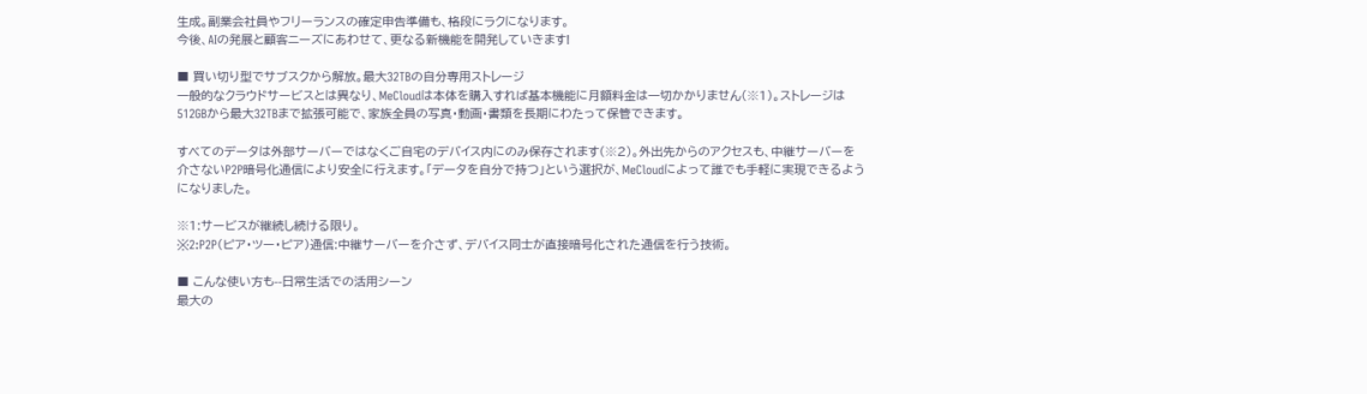生成。副業会社員やフリーランスの確定申告準備も、格段にラクになります。
今後、AIの発展と顧客ニーズにあわせて、更なる新機能を開発していきます!

■ 買い切り型でサブスクから解放。最大32TBの自分専用ストレージ
一般的なクラウドサービスとは異なり、MeCloudは本体を購入すれば基本機能に月額料金は一切かかりません(※1)。ストレージは512GBから最大32TBまで拡張可能で、家族全員の写真・動画・書類を長期にわたって保管できます。

すべてのデータは外部サーバーではなくご自宅のデバイス内にのみ保存されます(※2)。外出先からのアクセスも、中継サーバーを介さないP2P暗号化通信により安全に行えます。「データを自分で持つ」という選択が、MeCloudによって誰でも手軽に実現できるようになりました。

※1:サービスが継続し続ける限り。
※2:P2P(ピア・ツー・ピア)通信:中継サーバーを介さず、デバイス同士が直接暗号化された通信を行う技術。

■ こんな使い方も--日常生活での活用シーン
最大の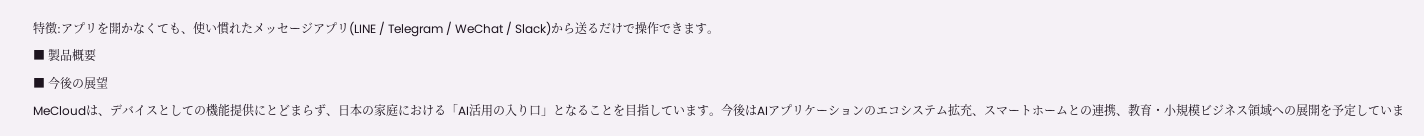特徴:アプリを開かなくても、使い慣れたメッセージアプリ(LINE / Telegram / WeChat / Slack)から送るだけで操作できます。
■ 製品概要
■ 今後の展望
MeCloudは、デバイスとしての機能提供にとどまらず、日本の家庭における「AI活用の入り口」となることを目指しています。今後はAIアプリケーションのエコシステム拡充、スマートホームとの連携、教育・小規模ビジネス領域への展開を予定していま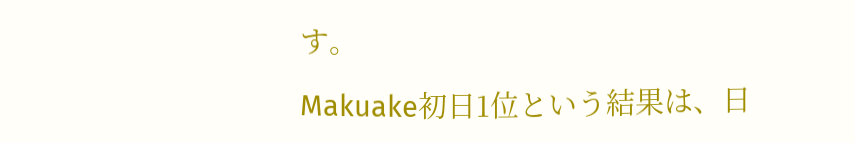す。

Makuake初日1位という結果は、日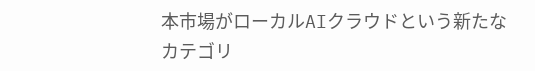本市場がローカルAIクラウドという新たなカテゴリ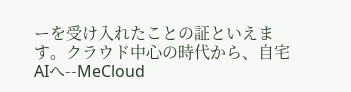ーを受け入れたことの証といえます。クラウド中心の時代から、自宅AIへ--MeCloud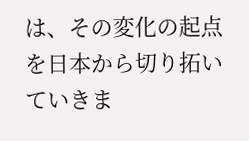は、その変化の起点を日本から切り拓いていきま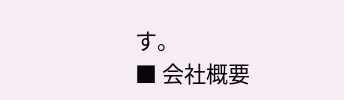す。
■ 会社概要